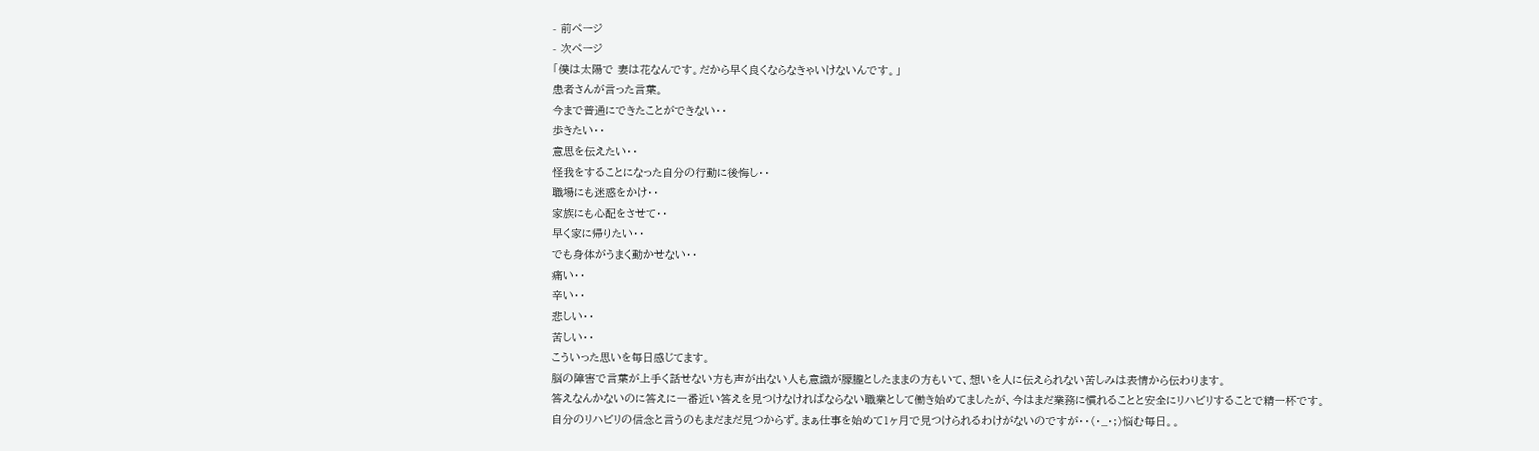- 前ページ
- 次ページ
「僕は太陽で 妻は花なんです。だから早く良くならなきゃいけないんです。」
患者さんが言った言葉。
今まで普通にできたことができない・・
歩きたい・・
意思を伝えたい・・
怪我をすることになった自分の行動に後悔し・・
職場にも迷惑をかけ・・
家族にも心配をさせて・・
早く家に帰りたい・・
でも身体がうまく動かせない・・
痛い・・
辛い・・
悲しい・・
苦しい・・
こういった思いを毎日感じてます。
脳の障害で言葉が上手く話せない方も声が出ない人も意識が朦朧としたままの方もいて、想いを人に伝えられない苦しみは表情から伝わります。
答えなんかないのに答えに一番近い答えを見つけなければならない職業として働き始めてましたが、今はまだ業務に慣れることと安全にリハビリすることで精一杯です。
自分のリハビリの信念と言うのもまだまだ見つからず。まぁ仕事を始めて1ヶ月で見つけられるわけがないのですが・・(・_・;)悩む毎日。。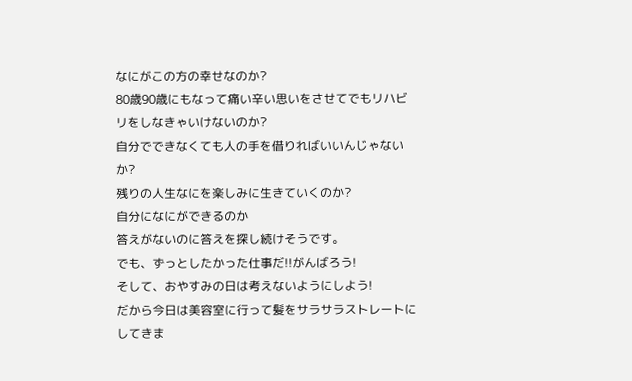なにがこの方の幸せなのか?
80歳90歳にもなって痛い辛い思いをさせてでもリハビリをしなきゃいけないのか?
自分でできなくても人の手を借りればいいんじゃないか?
残りの人生なにを楽しみに生きていくのか?
自分になにができるのか
答えがないのに答えを探し続けそうです。
でも、ずっとしたかった仕事だ!!がんばろう!
そして、おやすみの日は考えないようにしよう!
だから今日は美容室に行って髪をサラサラストレートにしてきま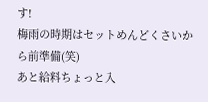す!
梅雨の時期はセットめんどくさいから前準備(笑)
あと給料ちょっと入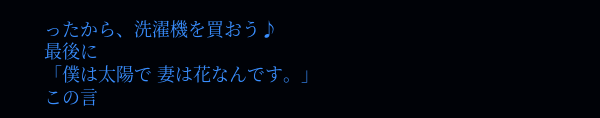ったから、洗濯機を買おう♪
最後に
「僕は太陽で 妻は花なんです。」
この言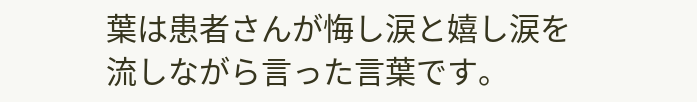葉は患者さんが悔し涙と嬉し涙を流しながら言った言葉です。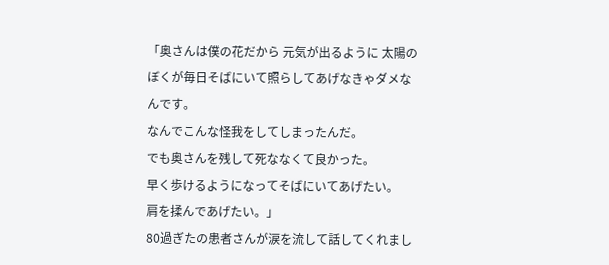「奥さんは僕の花だから 元気が出るように 太陽のぼくが毎日そばにいて照らしてあげなきゃダメなんです。
なんでこんな怪我をしてしまったんだ。
でも奥さんを残して死ななくて良かった。
早く歩けるようになってそばにいてあげたい。
肩を揉んであげたい。」
80過ぎたの患者さんが涙を流して話してくれまし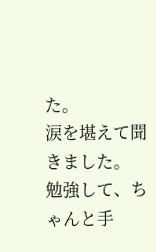た。
涙を堪えて聞きました。
勉強して、ちゃんと手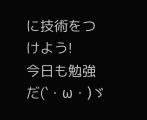に技術をつけよう!
今日も勉強だ(`・ω・)ゞ